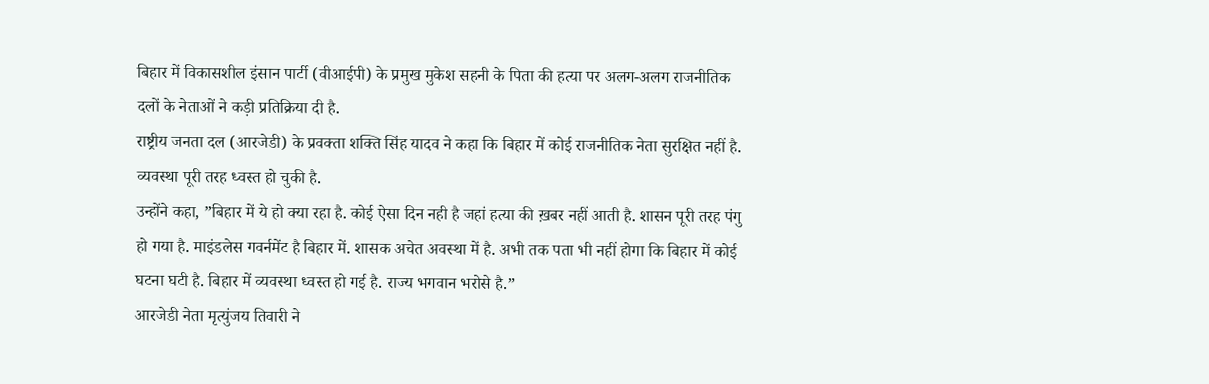बिहार में विकासशील इंसान पार्टी (वीआईपी) के प्रमुख मुकेश सहनी के पिता की हत्या पर अलग-अलग राजनीतिक दलों के नेताओं ने कड़ी प्रतिक्रिया दी है.
राष्ट्रीय जनता दल (आरजेडी) के प्रवक्ता शक्ति सिंह यादव ने कहा कि बिहार में कोई राजनीतिक नेता सुरक्षित नहीं है. व्यवस्था पूरी तरह ध्वस्त हो चुकी है.
उन्होंने कहा, ”बिहार में ये हो क्या रहा है. कोई ऐसा दिन नही है जहां हत्या की ख़बर नहीं आती है. शासन पूरी तरह पंगु हो गया है. माइंडलेस गवर्नमेंट है बिहार में. शासक अचेत अवस्था में है. अभी तक पता भी नहीं होगा कि बिहार में कोई घटना घटी है. बिहार में व्यवस्था ध्वस्त हो गई है. राज्य भगवान भरोसे है.”
आरजेडी नेता मृत्युंजय तिवारी ने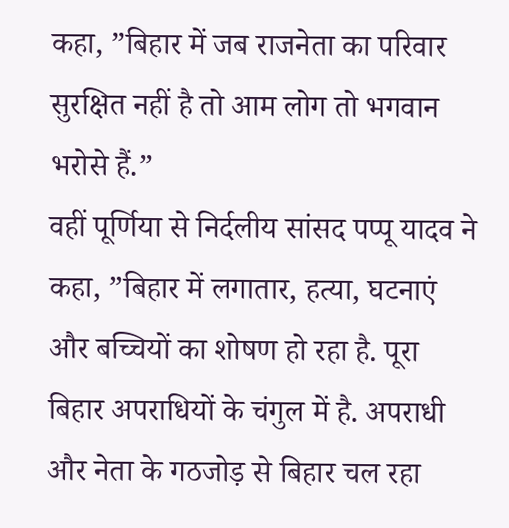कहा, ”बिहार में जब राजनेता का परिवार सुरक्षित नहीं है तो आम लोग तो भगवान भरोसे हैं.”
वहीं पूर्णिया से निर्दलीय सांसद पप्पू यादव ने कहा, ”बिहार में लगातार, हत्या, घटनाएं और बच्चियों का शोषण हो रहा है. पूरा बिहार अपराधियों के चंगुल में है. अपराधी और नेता के गठजोड़ से बिहार चल रहा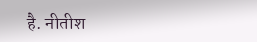है. नीतीश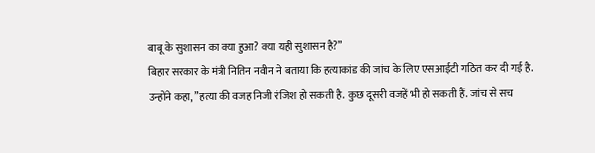बाबू के सुशासन का क्या हुआ? क्या यही सुशासन है?”
बिहार सरकार के मंत्री नितिन नवीन ने बताया कि हत्याकांड की जांच के लिए एसआईटी गठित कर दी गई है.
उन्होंने कहा, ”हत्या की वजह निजी रंजिश हो सकती है. कुछ दूसरी वजहें भी हो सकती हैं. जांच से सच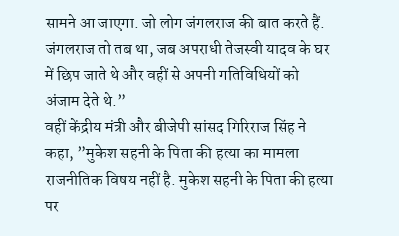सामने आ जाएगा. जो लोग जंगलराज की बात करते हैं. जंगलराज तो तब था, जब अपराधी तेजस्वी यादव के घर में छिप जाते थे और वहीं से अपनी गतिविधियों को अंजाम देते थे.”
वहीं केंद्रीय मंत्री और बीजेपी सांसद गिरिराज सिंह ने कहा, ”मुकेश सहनी के पिता की हत्या का मामला राजनीतिक विषय नहीं है. मुकेश सहनी के पिता की हत्या पर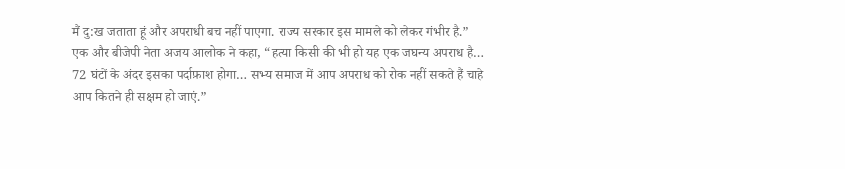मैं दु:ख जताता हूं और अपराधी बच नहीं पाएगा. राज्य सरकार इस मामले को लेकर गंभीर है.”
एक और बीजेपी नेता अजय आलोक ने कहा, “हत्या किसी की भी हो यह एक जघन्य अपराध है… 72 घंटों के अंदर इसका पर्दाफ़ाश होगा… सभ्य समाज में आप अपराध को रोक नहीं सकते हैं चाहे आप कितने ही सक्षम हो जाएं.”